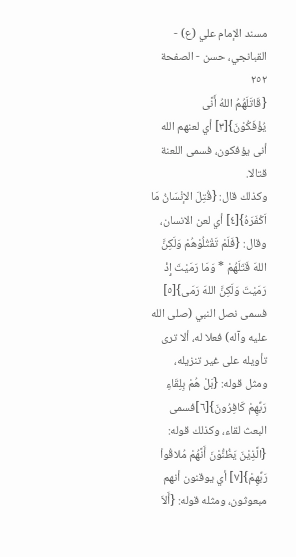مسند الإمام علي (ع) - القبانجي، حسن - الصفحة ٢٥٢
{قَاتَلَهُمُ اللهُ أَنَّى يُؤْفَكُوْنَ}[٣] أي لعنهم الله أنى يؤفكون، فسمى اللعنة قتالا.
وكذلك قال: {قُتِلَ الإنْسَانُ مَا اَكْفَرَهُ}[٤] أي لعن الانسان، وقال: {فَلَمْ تَقْتُلُوْهُمْ وَلَكِنَّ اللهَ قَتَلَهُمْ * وَمَا رَمَيْتَ إِذْ رَمَيْتَ وَلَكِنَّ اللهَ رَمَى}[٥] فسمى نصل النبي (صلى الله عليه وآله) فعلا له، ألا ترى تأويله على غير تنزيله، ومثل قوله: {بَلْ هُمْ بِلِقَاءِ رَبِّهِمْ كَافِرُونَ}[٦]فسمى البعث لقاء، وكذلك قوله: {الَّذِيْنَ يَظُنُّوْنَ أَنَّهُمْ مُلاقُواْ رَبِّهِمْ}[٧] أي يوقنون أنهم مبعوثون، ومثله قوله: {أَلاَ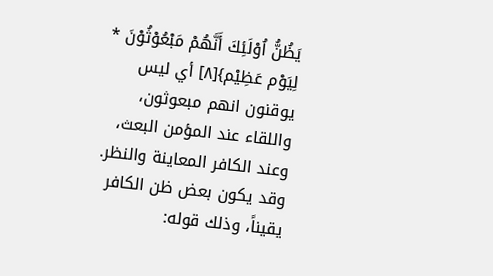يَظُنُّ اُوْلَئِكَ أَنَّهُمْ مَبْعُوْثُوْنَ * لِيَوْم عَظِيْم}[٨] أي ليس يوقنون انهم مبعوثون، واللقاء عند المؤمن البعث، وعند الكافر المعاينة والنظر.
وقد يكون بعض ظن الكافر يقيناً، وذلك قوله: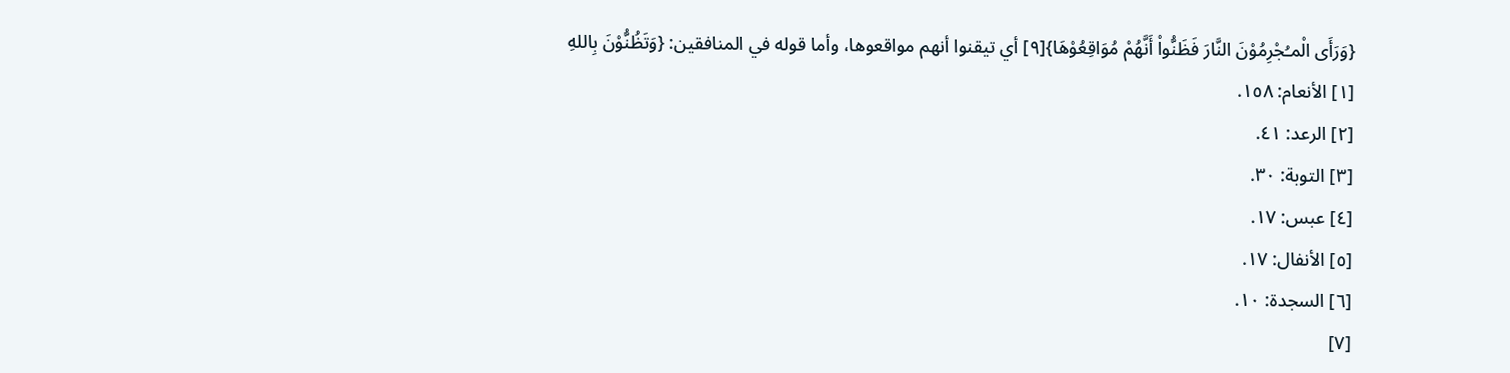{وَرَأَى الْمـُجْرِمُوْنَ النَّارَ فَظَنُّواْ أَنَّهُمْ مُوَاقِعُوْهَا}[٩] أي تيقنوا أنهم مواقعوها، وأما قوله في المنافقين: {وَتَظُنُّوْنَ بِاللهِ
[١] الأنعام: ١٥٨.
[٢] الرعد: ٤١.
[٣] التوبة: ٣٠.
[٤] عبس: ١٧.
[٥] الأنفال: ١٧.
[٦] السجدة: ١٠.
[٧]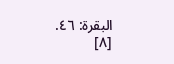البقرة: ٤٦.
[٨]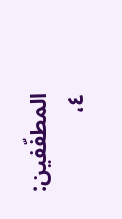المطفّفين: ٤،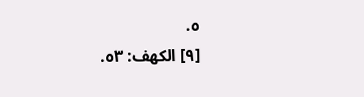٥.
[٩] الكهف: ٥٣.